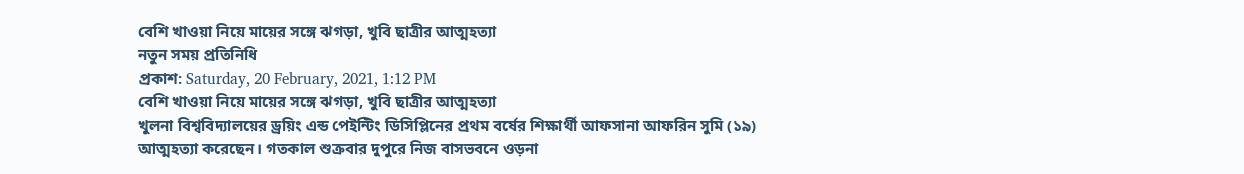বেশি খাওয়া নিয়ে মায়ের সঙ্গে ঝগড়া, খুবি ছাত্রীর আত্মহত্যা
নতুন সময় প্রতিনিধি
প্রকাশ: Saturday, 20 February, 2021, 1:12 PM
বেশি খাওয়া নিয়ে মায়ের সঙ্গে ঝগড়া, খুবি ছাত্রীর আত্মহত্যা
খুলনা বিশ্ববিদ্যালয়ের ড্রয়িং এন্ড পেইন্টিং ডিসিপ্লিনের প্রথম বর্ষের শিক্ষার্থী আফসানা আফরিন সুমি (১৯) আত্মহত্যা করেছেন। গতকাল শুক্রবার দুপুরে নিজ বাসভবনে ওড়না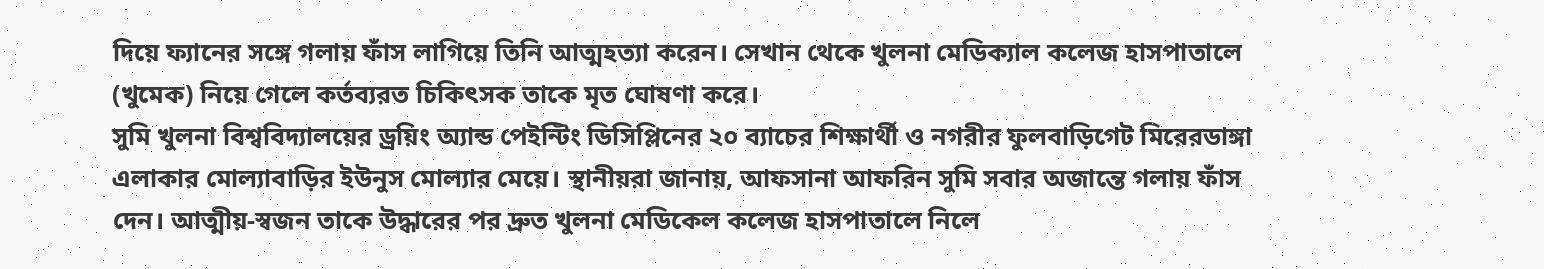দিয়ে ফ্যানের সঙ্গে গলায় ফাঁস লাগিয়ে তিনি আত্মহত্যা করেন। সেখান থেকে খুলনা মেডিক্যাল কলেজ হাসপাতালে (খুমেক) নিয়ে গেলে কর্তব্যরত চিকিৎসক তাকে মৃত ঘোষণা করে।
সুমি খুলনা বিশ্ববিদ্যালয়ের ড্রয়িং অ্যান্ড পেইন্টিং ডিসিপ্লিনের ২০ ব্যাচের শিক্ষার্থী ও নগরীর ফুলবাড়িগেট মিরেরডাঙ্গা এলাকার মোল্যাবাড়ির ইউনুস মোল্যার মেয়ে। স্থানীয়রা জানায়, আফসানা আফরিন সুমি সবার অজান্তে গলায় ফাঁস দেন। আত্মীয়-স্বজন তাকে উদ্ধারের পর দ্রুত খুলনা মেডিকেল কলেজ হাসপাতালে নিলে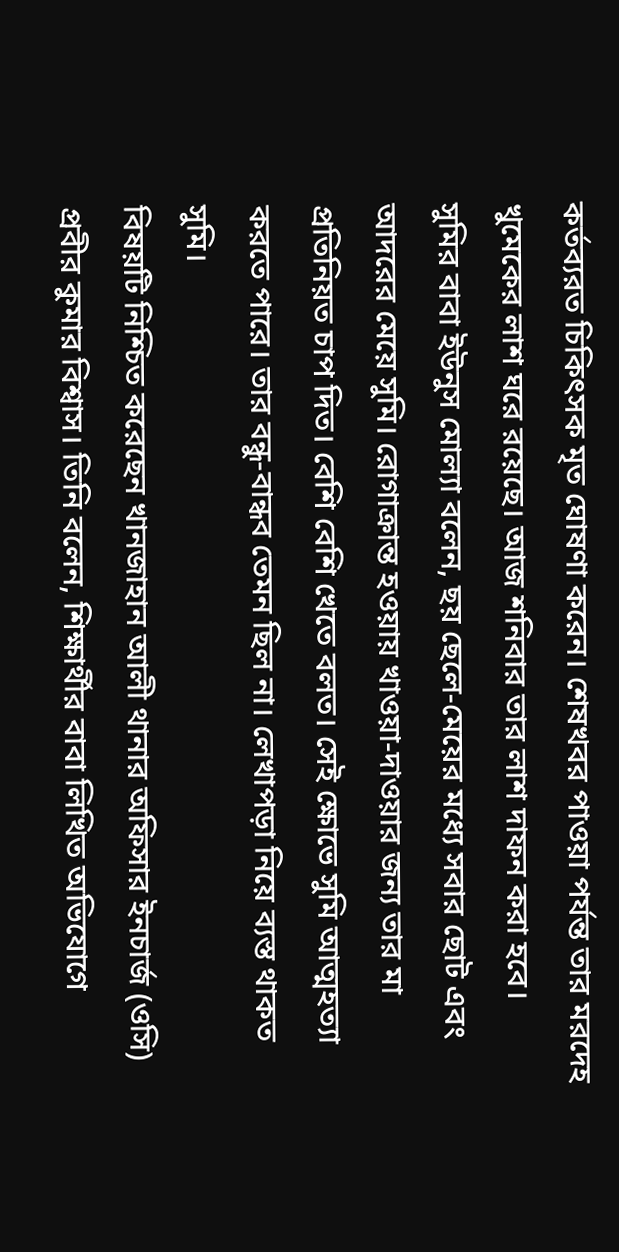কর্তব্যরত চিকিৎসক মৃত ঘোষণা করেন। শেষখবর পাওয়া পর্যন্ত তার মরদেহ খুমেকের লাশ ঘরে রয়েছে। আজ শনিবার তার লাশ দাফন করা হবে।
সুমির বাবা ইউনুস মোল্যা বলেন, ছয় ছেলে-মেয়ের মধ্যে সবার ছোট এবং আদরের মেয়ে সুমি। রোগাক্রান্ত হওয়ায় খাওয়া-দাওয়ার জন্য তার মা প্রতিনিয়ত চাপ দিত। বেশি বেশি খেতে বলত। সেই ক্ষোভে সুমি আত্মহত্যা করতে পারে। তার বন্ধু-বান্ধব তেমন ছিল না। লেখাপড়া নিয়ে ব্যস্ত থাকত সুমি।
বিষয়টি নিশ্চিত করেছেন খানজাহান আলী থানার অফিসার ইনচার্জ (ওসি) প্রবীর কুমার বিশ্বাস। তিনি বলেন, শিক্ষার্থীর বাবা লিখিত অভিযোগে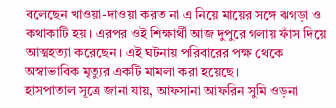বলেছেন খাওয়া-দাওয়া করত না এ নিয়ে মায়ের সঙ্গে ঝগড়া ও কথাকাটি হয়। এরপর ওই শিক্ষার্থী আজ দুপুরে গলায় ফাঁস দিয়ে আত্মহত্যা করেছেন। এই ঘটনায় পরিবারের পক্ষ থেকে অস্বাভাবিক মৃত্যুর একটি মামলা করা হয়েছে।
হাসপাতাল সূত্রে জানা যায়, আফসানা আফরিন সুমি ওড়না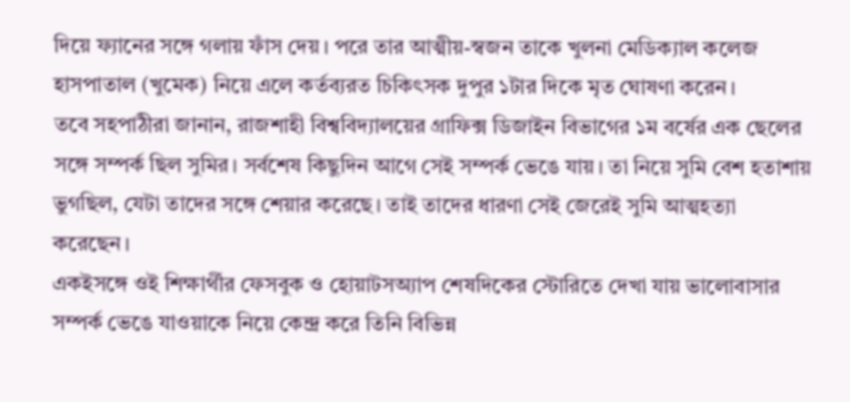দিয়ে ফ্যানের সঙ্গে গলায় ফাঁস দেয়। পরে তার আত্মীয়-স্বজন তাকে খুলনা মেডিক্যাল কলেজ হাসপাতাল (খুমেক) নিয়ে এলে কর্তব্যরত চিকিৎসক দুপুর ১টার দিকে মৃত ঘোষণা করেন।
তবে সহপাঠীরা জানান, রাজশাহী বিশ্ববিদ্যালয়ের গ্রাফিক্স ডিজাইন বিভাগের ১ম বর্ষের এক ছেলের সঙ্গে সম্পর্ক ছিল সুমির। সর্বশেষ কিছুদিন আগে সেই সম্পর্ক ভেঙে যায়। তা নিয়ে সুমি বেশ হতাশায় ভুগছিল, যেটা তাদের সঙ্গে শেয়ার করেছে। তাই তাদের ধারণা সেই জেরেই সুমি আত্মহত্যা করেছেন।
একইসঙ্গে ওই শিক্ষার্থীর ফেসবুক ও হোয়াটসঅ্যাপ শেষদিকের স্টোরিতে দেখা যায় ভালোবাসার সম্পর্ক ভেঙে যাওয়াকে নিয়ে কেন্দ্র করে তিনি বিভিন্ন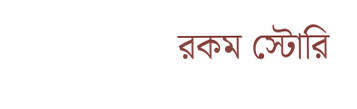রকম স্টোরি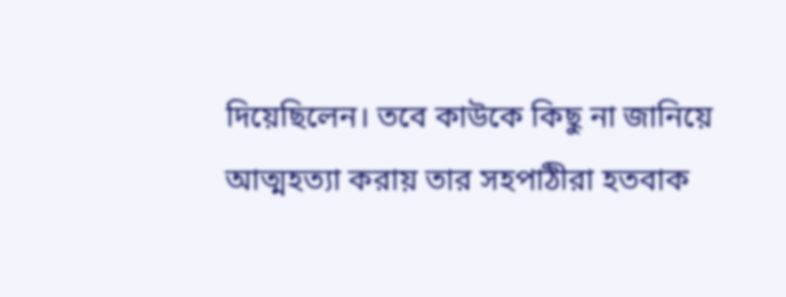দিয়েছিলেন। তবে কাউকে কিছু না জানিয়ে আত্মহত্যা করায় তার সহপাঠীরা হতবাক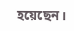হয়েছেন।